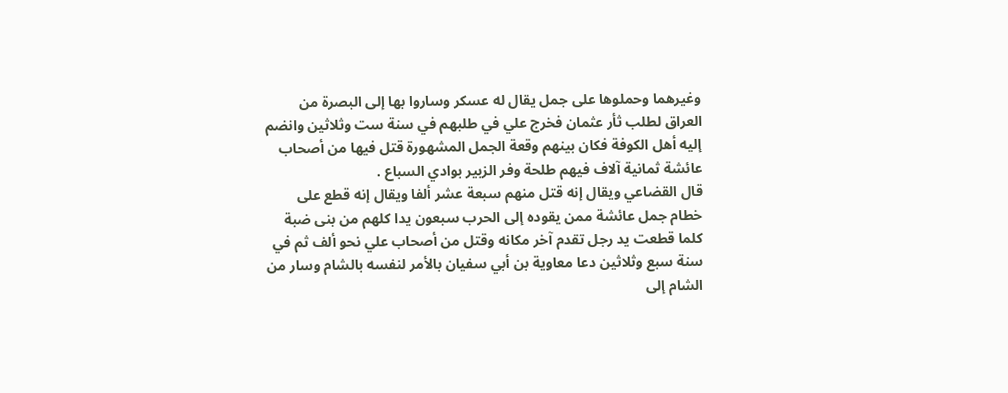وغيرهما وحملوها على جمل يقال له عسكر وساروا بها إلى البصرة من العراق لطلب ثأر عثمان فخرج علي في طلبهم في سنة ست وثلاثين وانضم إليه أهل الكوفة فكان بينهم وقعة الجمل المشهورة قتل فيها من أصحاب عائشة ثمانية آلاف فيهم طلحة وفر الزبير بوادي السباع .
قال القضاعي ويقال إنه قتل منهم سبعة عشر ألفا ويقال إنه قطع على خطام جمل عائشة ممن يقوده إلى الحرب سبعون يدا كلهم من بنى ضبة كلما قطعت يد رجل تقدم آخر مكانه وقتل من أصحاب علي نحو ألف ثم في سنة سبع وثلاثين دعا معاوية بن أبي سفيان بالأمر لنفسه بالشام وسار من الشام إلى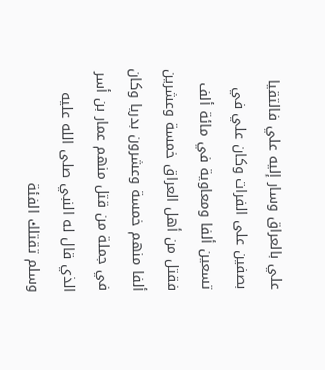علي بالعراق وسار إليه علي فالتقيا بصفين على الفرات وكان علي في تسعين ألفا ومعاوية في مائة ألف فقتل من أهل العراق خمسة وعشرين ألفا منهم خمسة وعشرون بدريا وكان في جملة من قتل منهم عمار بن أسر الذي قال له النبي صلى الله عليه وسلم تقتلك الفئة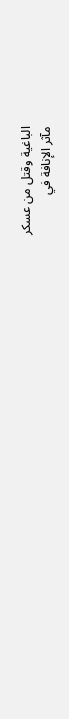الباغية وقتل من عسكر
مآثر الإنافة في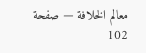معالم الخلافة — صفحة 102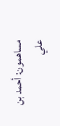مساهمون: أحمد بن علي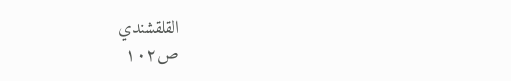القلقشندي
ص١٠٢